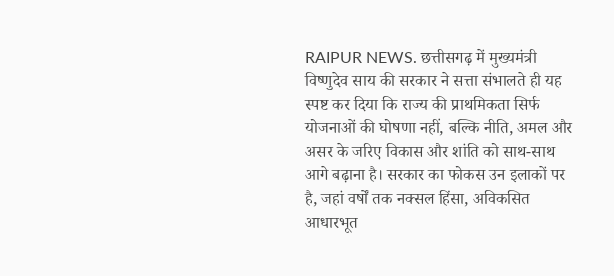RAIPUR NEWS. छत्तीसगढ़ में मुख्यमंत्री विष्णुदेव साय की सरकार ने सत्ता संभालते ही यह स्पष्ट कर दिया कि राज्य की प्राथमिकता सिर्फ योजनाओं की घोषणा नहीं, बल्कि नीति, अमल और असर के जरिए विकास और शांति को साथ-साथ आगे बढ़ाना है। सरकार का फोकस उन इलाकों पर है, जहां वर्षों तक नक्सल हिंसा, अविकसित आधारभूत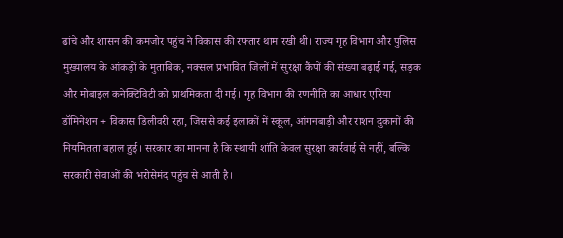ढांचे और शासन की कमजोर पहुंच ने विकास की रफ्तार थाम रखी थी। राज्य गृह विभाग और पुलिस मुख्यालय के आंकड़ों के मुताबिक, नक्सल प्रभावित जिलों में सुरक्षा कैंपों की संख्या बढ़ाई गई, सड़क और मोबाइल कनेक्टिविटी को प्राथमिकता दी गई। गृह विभाग की रणनीति का आधार एरिया डॉमिनेशन + विकास डिलीवरी रहा, जिससे कई इलाकों में स्कूल, आंगनबाड़ी और राशन दुकानों की नियमितता बहाल हुई। सरकार का मानना है कि स्थायी शांति केवल सुरक्षा कार्रवाई से नहीं, बल्कि सरकारी सेवाओं की भरोसेमंद पहुंच से आती है।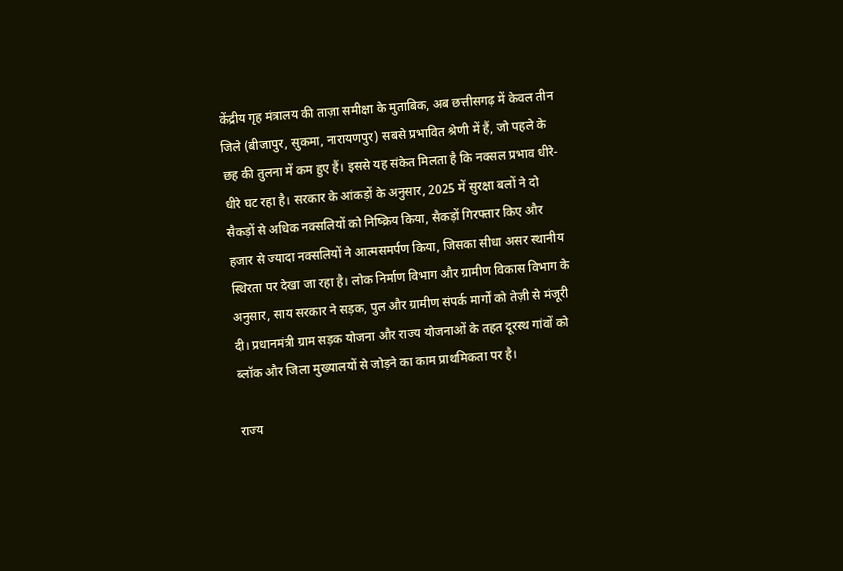केंद्रीय गृह मंत्रालय की ताज़ा समीक्षा के मुताबिक, अब छत्तीसगढ़ में केवल तीन जिले (बीजापुर, सुकमा, नारायणपुर) सबसे प्रभावित श्रेणी में हैं, जो पहले के छह की तुलना में कम हुए हैं। इससे यह संकेत मिलता है कि नक्सल प्रभाव धीरे-धीरे घट रहा है। सरकार के आंकड़ों के अनुसार, 2025 में सुरक्षा बलों ने दो सैकड़ों से अधिक नक्सलियों को निष्क्रिय किया, सैकड़ों गिरफ्तार किए और हजार से ज्यादा नक्सलियों ने आत्मसमर्पण किया, जिसका सीधा असर स्थानीय स्थिरता पर देखा जा रहा है। लोक निर्माण विभाग और ग्रामीण विकास विभाग के अनुसार, साय सरकार ने सड़क, पुल और ग्रामीण संपर्क मार्गों को तेज़ी से मंजूरी दी। प्रधानमंत्री ग्राम सड़क योजना और राज्य योजनाओं के तहत दूरस्थ गांवों को ब्लॉक और जिला मुख्यालयों से जोड़ने का काम प्राथमिकता पर है।

राज्य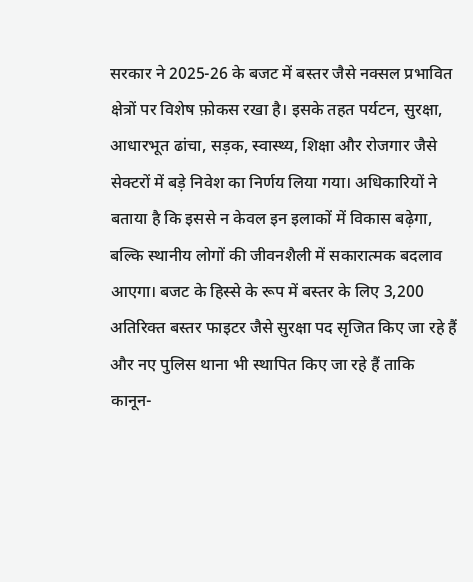सरकार ने 2025-26 के बजट में बस्तर जैसे नक्सल प्रभावित क्षेत्रों पर विशेष फ़ोकस रखा है। इसके तहत पर्यटन, सुरक्षा, आधारभूत ढांचा, सड़क, स्वास्थ्य, शिक्षा और रोजगार जैसे सेक्टरों में बड़े निवेश का निर्णय लिया गया। अधिकारियों ने बताया है कि इससे न केवल इन इलाकों में विकास बढ़ेगा, बल्कि स्थानीय लोगों की जीवनशैली में सकारात्मक बदलाव आएगा। बजट के हिस्से के रूप में बस्तर के लिए 3,200 अतिरिक्त बस्तर फाइटर जैसे सुरक्षा पद सृजित किए जा रहे हैं और नए पुलिस थाना भी स्थापित किए जा रहे हैं ताकि कानून-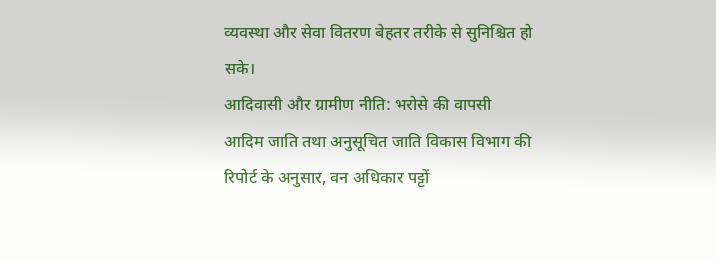व्यवस्था और सेवा वितरण बेहतर तरीके से सुनिश्चित हो सके।
आदिवासी और ग्रामीण नीति: भरोसे की वापसी
आदिम जाति तथा अनुसूचित जाति विकास विभाग की रिपोर्ट के अनुसार, वन अधिकार पट्टों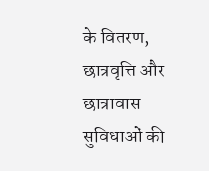के वितरण, छात्रवृत्ति और छात्रावास सुविधाओं की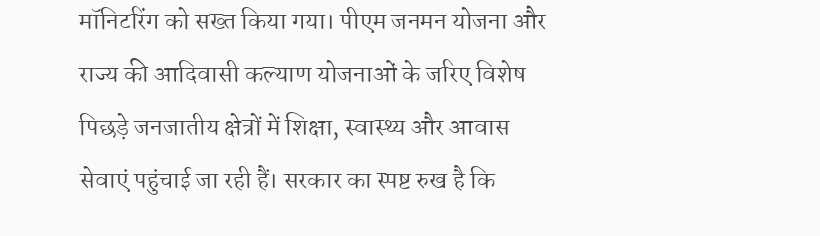मॉनिटरिंग को सख्त किया गया। पीएम जनमन योजना और राज्य की आदिवासी कल्याण योजनाओं के जरिए विशेष पिछड़े जनजातीय क्षेत्रों में शिक्षा, स्वास्थ्य और आवास सेवाएं पहुंचाई जा रही हैं। सरकार का स्पष्ट रुख है कि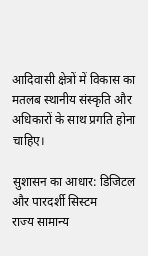आदिवासी क्षेत्रों में विकास का मतलब स्थानीय संस्कृति और अधिकारों के साथ प्रगति होना चाहिए।

सुशासन का आधार: डिजिटल और पारदर्शी सिस्टम
राज्य सामान्य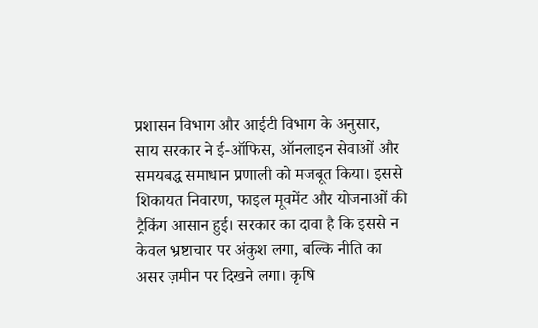प्रशासन विभाग और आईटी विभाग के अनुसार, साय सरकार ने ई-ऑफिस, ऑनलाइन सेवाओं और समयबद्ध समाधान प्रणाली को मजबूत किया। इससे शिकायत निवारण, फाइल मूवमेंट और योजनाओं की ट्रैकिंग आसान हुई। सरकार का दावा है कि इससे न केवल भ्रष्टाचार पर अंकुश लगा, बल्कि नीति का असर ज़मीन पर दिखने लगा। कृषि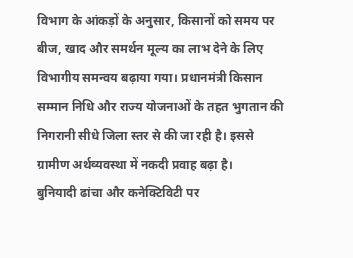विभाग के आंकड़ों के अनुसार, किसानों को समय पर बीज, खाद और समर्थन मूल्य का लाभ देने के लिए विभागीय समन्वय बढ़ाया गया। प्रधानमंत्री किसान सम्मान निधि और राज्य योजनाओं के तहत भुगतान की निगरानी सीधे जिला स्तर से की जा रही है। इससे ग्रामीण अर्थव्यवस्था में नकदी प्रवाह बढ़ा है।
बुनियादी ढांचा और कनेक्टिविटी पर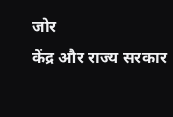जोर
केंद्र और राज्य सरकार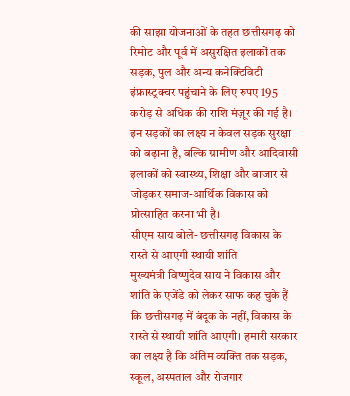की साझा योजनाओं के तहत छत्तीसगढ़ को रिमोट और पूर्व में असुरक्षित इलाकों तक सड़क, पुल और अन्य कनेक्टिविटी इंफ्रास्ट्रक्चर पहुंचाने के लिए रुपए 195 करोड़ से अधिक की राशि मंज़ूर की गई है। इन सड़कों का लक्ष्य न केवल सड़क सुरक्षा को बढ़ाना है, बल्कि ग्रामीण और आदिवासी इलाकों को स्वास्थ्य, शिक्षा और बाजार से जोड़कर समाज-आर्थिक विकास को प्रोत्साहित करना भी है।
सीएम साय बोले- छत्तीसगढ़ विकास के रास्ते से आएगी स्थायी शांति
मुख्यमंत्री विष्णुदेव साय ने विकास और शांति के एजेंडे को लेकर साफ कह चुके हैं कि छत्तीसगढ़ में बंदूक के नहीं, विकास के रास्ते से स्थायी शांति आएगी। हमारी सरकार का लक्ष्य है कि अंतिम व्यक्ति तक सड़क, स्कूल, अस्पताल और रोजगार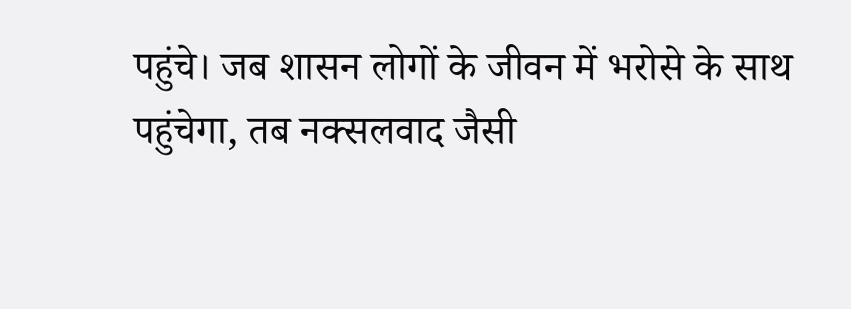पहुंचे। जब शासन लोगों के जीवन में भरोसे के साथ पहुंचेगा, तब नक्सलवाद जैसी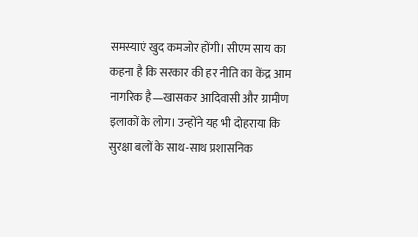समस्याएं खुद कमजोर होंगी। सीएम साय का कहना है कि सरकार की हर नीति का केंद्र आम नागरिक है—खासकर आदिवासी और ग्रामीण इलाकों के लोग। उन्होंने यह भी दोहराया कि सुरक्षा बलों के साथ-साथ प्रशासनिक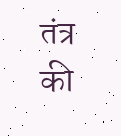तंत्र की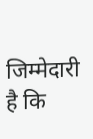जिम्मेदारी है कि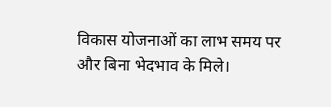विकास योजनाओं का लाभ समय पर और बिना भेदभाव के मिले।